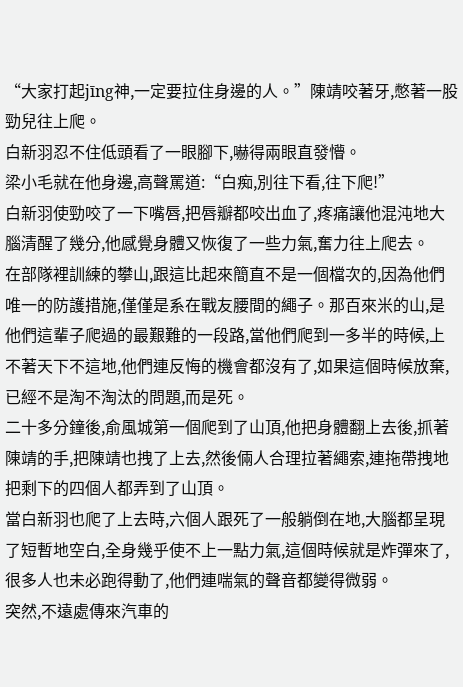“大家打起jīng神,一定要拉住身邊的人。”陳靖咬著牙,憋著一股勁兒往上爬。
白新羽忍不住低頭看了一眼腳下,嚇得兩眼直發懵。
梁小毛就在他身邊,高聲罵道:“白痴,別往下看,往下爬!”
白新羽使勁咬了一下嘴唇,把唇瓣都咬出血了,疼痛讓他混沌地大腦清醒了幾分,他感覺身體又恢復了一些力氣,奮力往上爬去。
在部隊裡訓練的攀山,跟這比起來簡直不是一個檔次的,因為他們唯一的防護措施,僅僅是系在戰友腰間的繩子。那百來米的山,是他們這輩子爬過的最艱難的一段路,當他們爬到一多半的時候,上不著天下不這地,他們連反悔的機會都沒有了,如果這個時候放棄,已經不是淘不淘汰的問題,而是死。
二十多分鐘後,俞風城第一個爬到了山頂,他把身體翻上去後,抓著陳靖的手,把陳靖也拽了上去,然後倆人合理拉著繩索,連拖帶拽地把剩下的四個人都弄到了山頂。
當白新羽也爬了上去時,六個人跟死了一般躺倒在地,大腦都呈現了短暫地空白,全身幾乎使不上一點力氣,這個時候就是炸彈來了,很多人也未必跑得動了,他們連喘氣的聲音都變得微弱。
突然,不遠處傳來汽車的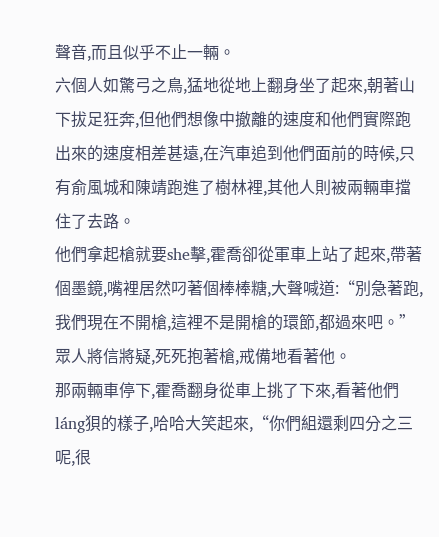聲音,而且似乎不止一輛。
六個人如驚弓之鳥,猛地從地上翻身坐了起來,朝著山下拔足狂奔,但他們想像中撤離的速度和他們實際跑出來的速度相差甚遠,在汽車追到他們面前的時候,只有俞風城和陳靖跑進了樹林裡,其他人則被兩輛車擋住了去路。
他們拿起槍就要she擊,霍喬卻從軍車上站了起來,帶著個墨鏡,嘴裡居然叼著個棒棒糖,大聲喊道:“別急著跑,我們現在不開槍,這裡不是開槍的環節,都過來吧。”
眾人將信將疑,死死抱著槍,戒備地看著他。
那兩輛車停下,霍喬翻身從車上挑了下來,看著他們láng狽的樣子,哈哈大笑起來,“你們組還剩四分之三呢,很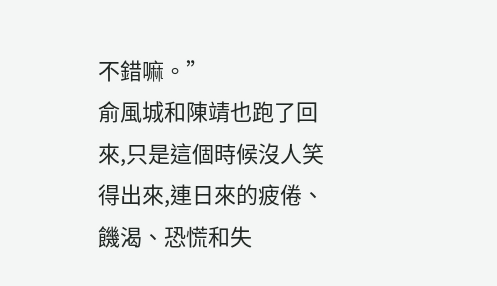不錯嘛。”
俞風城和陳靖也跑了回來,只是這個時候沒人笑得出來,連日來的疲倦、饑渴、恐慌和失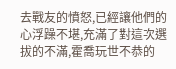去戰友的憤怒,已經讓他們的心浮躁不堪,充滿了對這次選拔的不滿,霍喬玩世不恭的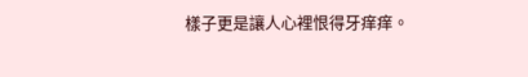樣子更是讓人心裡恨得牙痒痒。